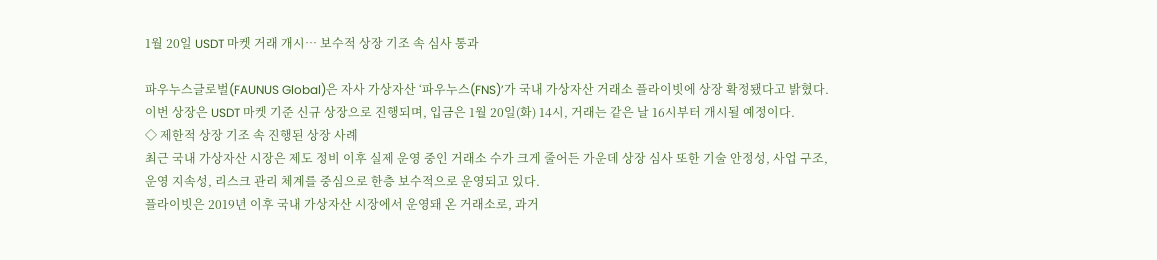1월 20일 USDT 마켓 거래 개시… 보수적 상장 기조 속 심사 통과

파우누스글로벌(FAUNUS Global)은 자사 가상자산 ‘파우누스(FNS)’가 국내 가상자산 거래소 플라이빗에 상장 확정됐다고 밝혔다.
이번 상장은 USDT 마켓 기준 신규 상장으로 진행되며, 입금은 1월 20일(화) 14시, 거래는 같은 날 16시부터 개시될 예정이다.
◇ 제한적 상장 기조 속 진행된 상장 사례
최근 국내 가상자산 시장은 제도 정비 이후 실제 운영 중인 거래소 수가 크게 줄어든 가운데 상장 심사 또한 기술 안정성, 사업 구조, 운영 지속성, 리스크 관리 체계를 중심으로 한층 보수적으로 운영되고 있다.
플라이빗은 2019년 이후 국내 가상자산 시장에서 운영돼 온 거래소로, 과거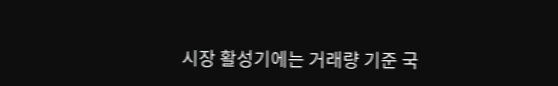시장 활성기에는 거래량 기준 국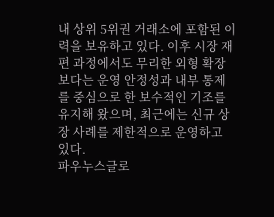내 상위 5위권 거래소에 포함된 이력을 보유하고 있다. 이후 시장 재편 과정에서도 무리한 외형 확장보다는 운영 안정성과 내부 통제를 중심으로 한 보수적인 기조를 유지해 왔으며, 최근에는 신규 상장 사례를 제한적으로 운영하고 있다.
파우누스글로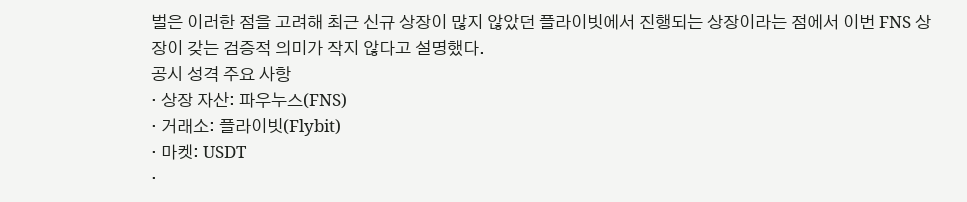벌은 이러한 점을 고려해 최근 신규 상장이 많지 않았던 플라이빗에서 진행되는 상장이라는 점에서 이번 FNS 상장이 갖는 검증적 의미가 작지 않다고 설명했다.
공시 성격 주요 사항
· 상장 자산: 파우누스(FNS)
· 거래소: 플라이빗(Flybit)
· 마켓: USDT
·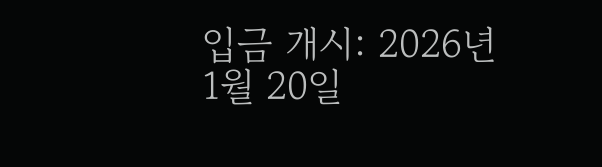입금 개시: 2026년 1월 20일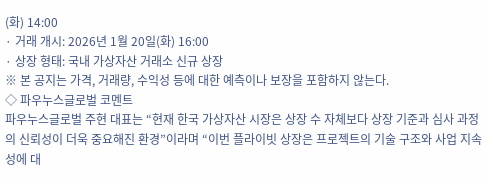(화) 14:00
· 거래 개시: 2026년 1월 20일(화) 16:00
· 상장 형태: 국내 가상자산 거래소 신규 상장
※ 본 공지는 가격, 거래량, 수익성 등에 대한 예측이나 보장을 포함하지 않는다.
◇ 파우누스글로벌 코멘트
파우누스글로벌 주현 대표는 “현재 한국 가상자산 시장은 상장 수 자체보다 상장 기준과 심사 과정의 신뢰성이 더욱 중요해진 환경”이라며 “이번 플라이빗 상장은 프로젝트의 기술 구조와 사업 지속성에 대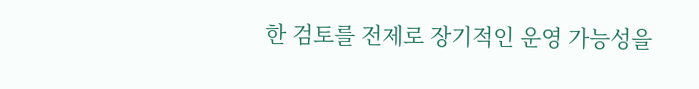한 검토를 전제로 장기적인 운영 가능성을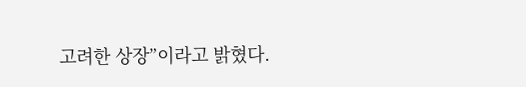고려한 상장”이라고 밝혔다.